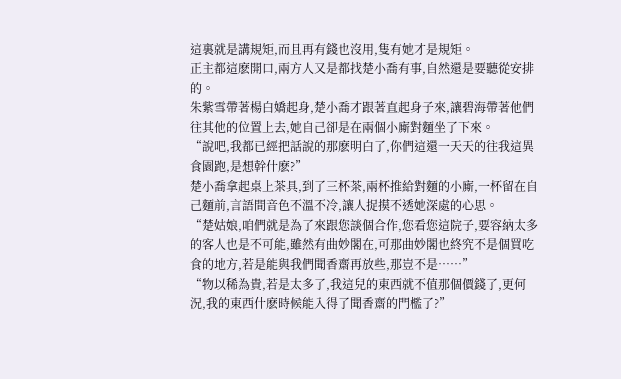這裏就是講規矩,而且再有錢也沒用,隻有她才是規矩。
正主都這麽開口,兩方人又是都找楚小喬有事,自然還是要聽從安排的。
朱紫雪帶著楊白嬌起身,楚小喬才跟著直起身子來,讓碧海帶著他們往其他的位置上去,她自己卻是在兩個小廝對麵坐了下來。
“說吧,我都已經把話說的那麽明白了,你們這還一天天的往我這異食園跑,是想幹什麽?”
楚小喬拿起桌上茶具,到了三杯茶,兩杯推給對麵的小廝,一杯留在自己麵前,言語間音色不溫不冷,讓人捉摸不透她深處的心思。
“楚姑娘,咱們就是為了來跟您談個合作,您看您這院子,要容納太多的客人也是不可能,雖然有曲妙閣在,可那曲妙閣也終究不是個買吃食的地方,若是能與我們聞香齋再放些,那豈不是……”
“物以稀為貴,若是太多了,我這兒的東西就不值那個價錢了,更何況,我的東西什麽時候能入得了聞香齋的門檻了?”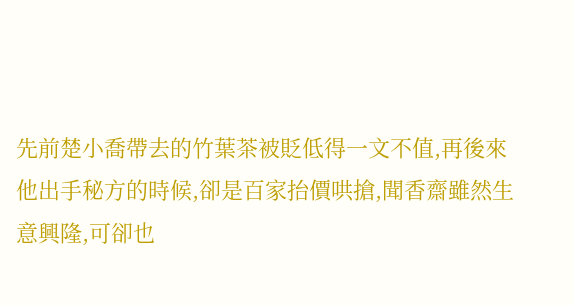先前楚小喬帶去的竹葉茶被貶低得一文不值,再後來他出手秘方的時候,卻是百家抬價哄搶,聞香齋雖然生意興隆,可卻也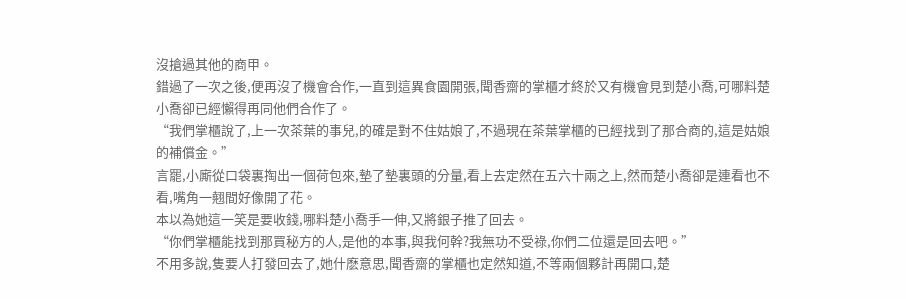沒搶過其他的商甲。
錯過了一次之後,便再沒了機會合作,一直到這異食園開張,聞香齋的掌櫃才終於又有機會見到楚小喬,可哪料楚小喬卻已經懶得再同他們合作了。
“我們掌櫃說了,上一次茶葉的事兒,的確是對不住姑娘了,不過現在茶葉掌櫃的已經找到了那合商的,這是姑娘的補償金。”
言罷,小廝從口袋裏掏出一個荷包來,墊了墊裏頭的分量,看上去定然在五六十兩之上,然而楚小喬卻是連看也不看,嘴角一翹間好像開了花。
本以為她這一笑是要收錢,哪料楚小喬手一伸,又將銀子推了回去。
“你們掌櫃能找到那買秘方的人,是他的本事,與我何幹?我無功不受祿,你們二位還是回去吧。”
不用多說,隻要人打發回去了,她什麽意思,聞香齋的掌櫃也定然知道,不等兩個夥計再開口,楚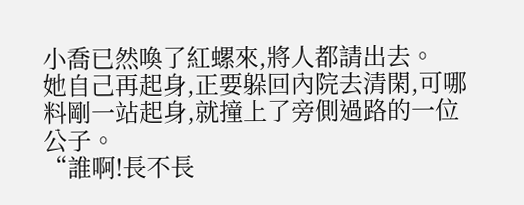小喬已然喚了紅螺來,將人都請出去。
她自己再起身,正要躲回內院去清閑,可哪料剛一站起身,就撞上了旁側過路的一位公子。
“誰啊!長不長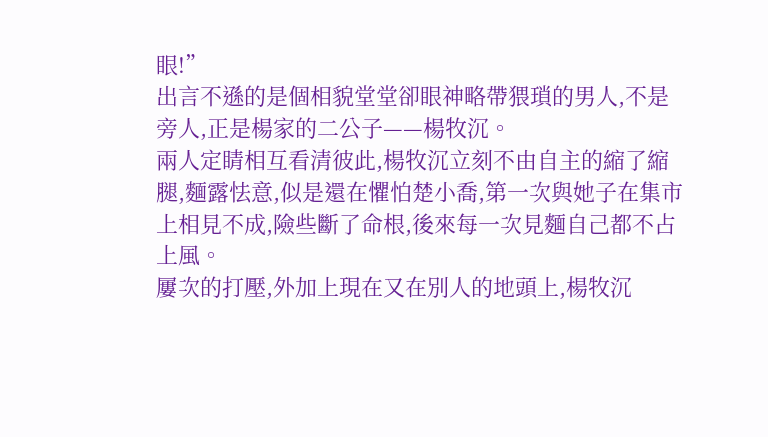眼!”
出言不遜的是個相貌堂堂卻眼神略帶猥瑣的男人,不是旁人,正是楊家的二公子——楊牧沉。
兩人定睛相互看清彼此,楊牧沉立刻不由自主的縮了縮腿,麵露怯意,似是還在懼怕楚小喬,第一次與她子在集市上相見不成,險些斷了命根,後來每一次見麵自己都不占上風。
屢次的打壓,外加上現在又在別人的地頭上,楊牧沉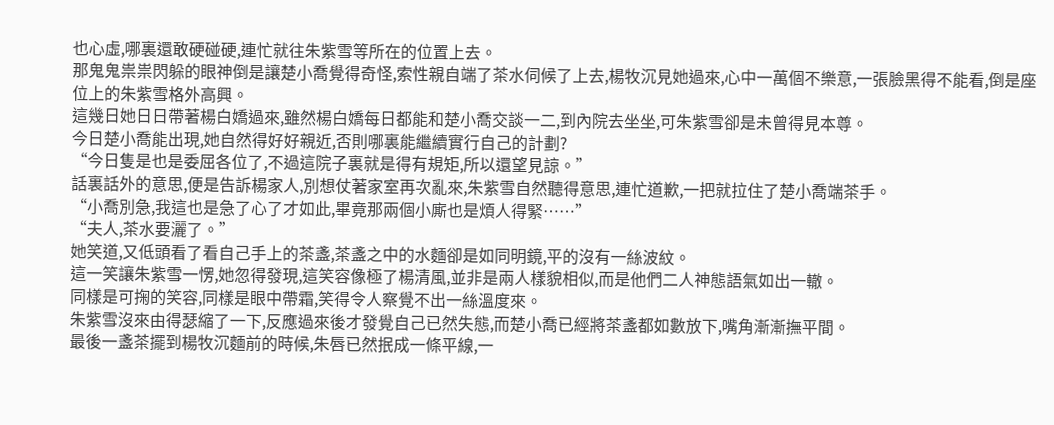也心虛,哪裏還敢硬碰硬,連忙就往朱紫雪等所在的位置上去。
那鬼鬼祟祟閃躲的眼神倒是讓楚小喬覺得奇怪,索性親自端了茶水伺候了上去,楊牧沉見她過來,心中一萬個不樂意,一張臉黑得不能看,倒是座位上的朱紫雪格外高興。
這幾日她日日帶著楊白嬌過來,雖然楊白嬌每日都能和楚小喬交談一二,到內院去坐坐,可朱紫雪卻是未曾得見本尊。
今日楚小喬能出現,她自然得好好親近,否則哪裏能繼續實行自己的計劃?
“今日隻是也是委屈各位了,不過這院子裏就是得有規矩,所以還望見諒。”
話裏話外的意思,便是告訴楊家人,別想仗著家室再次亂來,朱紫雪自然聽得意思,連忙道歉,一把就拉住了楚小喬端茶手。
“小喬別急,我這也是急了心了才如此,畢竟那兩個小廝也是煩人得緊……”
“夫人,茶水要灑了。”
她笑道,又低頭看了看自己手上的茶盞,茶盞之中的水麵卻是如同明鏡,平的沒有一絲波紋。
這一笑讓朱紫雪一愣,她忽得發現,這笑容像極了楊清風,並非是兩人樣貌相似,而是他們二人神態語氣如出一轍。
同樣是可掬的笑容,同樣是眼中帶霜,笑得令人察覺不出一絲溫度來。
朱紫雪沒來由得瑟縮了一下,反應過來後才發覺自己已然失態,而楚小喬已經將茶盞都如數放下,嘴角漸漸撫平間。
最後一盞茶擺到楊牧沉麵前的時候,朱唇已然抿成一條平線,一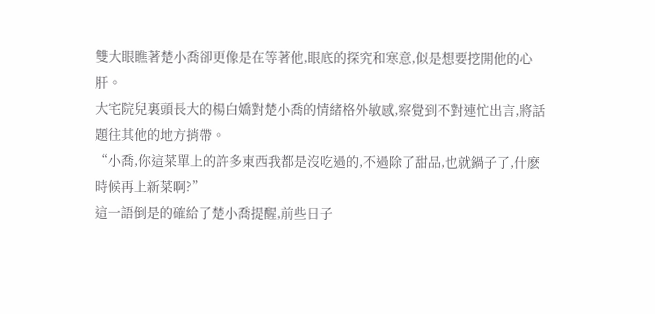雙大眼瞧著楚小喬卻更像是在等著他,眼底的探究和寒意,似是想要挖開他的心肝。
大宅院兒裏頭長大的楊白嬌對楚小喬的情緒格外敏感,察覺到不對連忙出言,將話題往其他的地方捎帶。
“小喬,你這菜單上的許多東西我都是沒吃過的,不過除了甜品,也就鍋子了,什麽時候再上新菜啊?”
這一語倒是的確給了楚小喬提醒,前些日子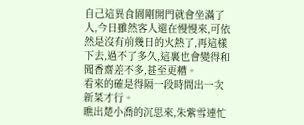自己這異食園剛開門就會坐滿了人,今日雖然客人還在慢慢來,可依然是沒有前幾日的火熱了,再這樣下去,過不了多久,這裏也會變得和聞香齋差不多,甚至更糟。
看來的確是得隔一段時間出一次新菜才行。
瞧出楚小喬的沉思來,朱紫雪連忙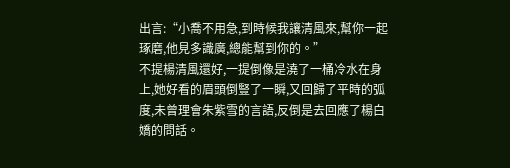出言:“小喬不用急,到時候我讓清風來,幫你一起琢磨,他見多識廣,總能幫到你的。”
不提楊清風還好,一提倒像是澆了一桶冷水在身上,她好看的眉頭倒豎了一瞬,又回歸了平時的弧度,未曾理會朱紫雪的言語,反倒是去回應了楊白嬌的問話。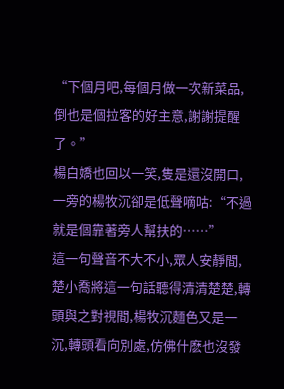“下個月吧,每個月做一次新菜品,倒也是個拉客的好主意,謝謝提醒了。”
楊白嬌也回以一笑,隻是還沒開口,一旁的楊牧沉卻是低聲嘀咕:“不過就是個靠著旁人幫扶的……”
這一句聲音不大不小,眾人安靜間,楚小喬將這一句話聽得清清楚楚,轉頭與之對視間,楊牧沉麵色又是一沉,轉頭看向別處,仿佛什麽也沒發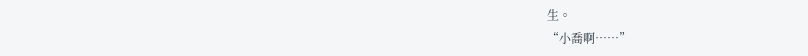生。
“小喬啊……”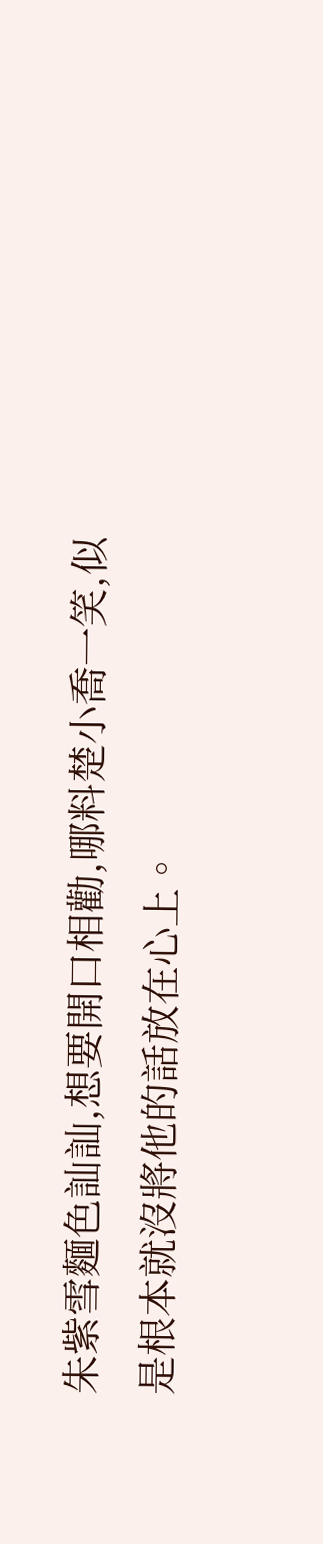朱紫雪麵色訕訕,想要開口相勸,哪料楚小喬一笑,似是根本就沒將他的話放在心上。